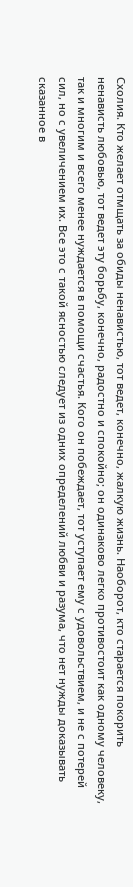Схолия. Кто желает отмщать за обиды ненавистью, тот ведет, конечно, жалкую жизнь. Наоборот, кто старается покорить ненависть любовью, тот ведет эту борьбу, конечно, радостно и спокойно; он одинаково легко противостоит как одному человеку, так и многим и всего менее нуждается в помощи счастья. Кого он побеждает, тот уступает ему с удовольствием, и не с потерей сил, но с увеличением их. Все это с такой ясностью следует из одних определений любви и разума, что нет нужды доказывать сказанное в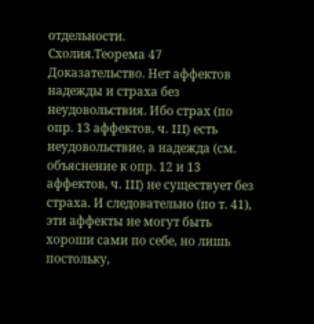отдельности.
Схолия.Теорема 47
Доказательство. Нет аффектов надежды и страха без неудовольствия. Ибо страх (по опр. 13 аффектов, ч. III) есть неудовольствие, а надежда (см. объяснение к опр. 12 и 13 аффектов, ч. III) не существует без страха. И следовательно (по т. 41), эти аффекты не могут быть хороши сами по себе, но лишь постольку,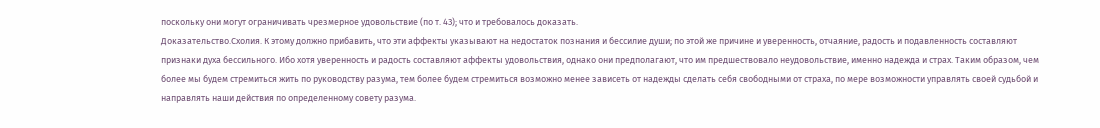поскольку они могут ограничивать чрезмерное удовольствие (по т. 43); что и требовалось доказать.
Доказательство.Схолия. К этому должно прибавить, что эти аффекты указывают на недостаток познания и бессилие души; по этой же причине и уверенность, отчаяние, радость и подавленность составляют признаки духа бессильного. Ибо хотя уверенность и радость составляют аффекты удовольствия, однако они предполагают, что им предшествовало неудовольствие, именно надежда и страх. Таким образом, чем более мы будем стремиться жить по руководству разума, тем более будем стремиться возможно менее зависеть от надежды сделать себя свободными от страха, по мере возможности управлять своей судьбой и направлять наши действия по определенному совету разума.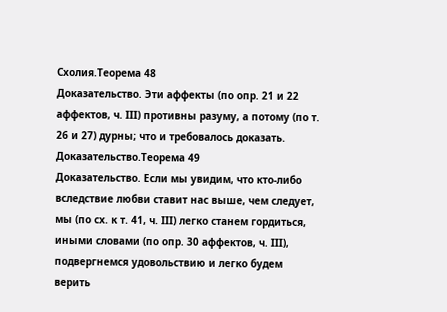Схолия.Теорема 48
Доказательство. Эти аффекты (по опр. 21 и 22 аффектов, ч. III) противны разуму, а потому (по т. 26 и 27) дурны; что и требовалось доказать.
Доказательство.Теорема 49
Доказательство. Если мы увидим, что кто-либо вследствие любви ставит нас выше, чем следует, мы (по сх. к т. 41, ч. III) легко станем гордиться, иными словами (по опр. 30 аффектов, ч. III), подвергнемся удовольствию и легко будем верить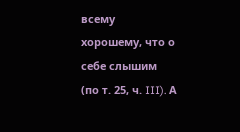всему хорошему, что о себе слышим (по т. 25, ч. III). А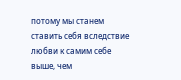потому мы станем ставить себя вследствие любви к самим себе выше, чем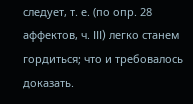следует, т. е. (по опр. 28 аффектов, ч. III) легко станем гордиться; что и требовалось доказать.